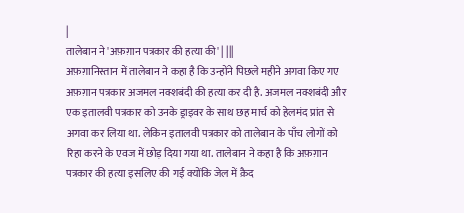|
तालेबान ने 'अफ़ग़ान पत्रकार की हत्या की' | |||
अफ़ग़ानिस्तान में तालेबान ने कहा है कि उन्होंने पिछले महीने अगवा किए गए अफ़ग़ान पत्रकार अजमल नक्शबंदी की हत्या कर दी है. अजमल नक्शबंदी और एक इतालवी पत्रकार को उनके ड्राइवर के साथ छह मार्च को हेलमंद प्रांत से अगवा कर लिया था. लेकिन इतालवी पत्रकार को तालेबान के पाँच लोगों को रिहा करने के एवज में छोड़ दिया गया था. तालेबान ने कहा है कि अफ़ग़ान पत्रकार की हत्या इसलिए की गई क्योंकि जेल में क़ैद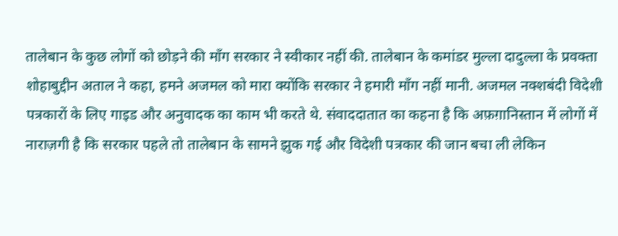तालेबान के कुछ लोगों को छोड़ने की माँग सरकार ने स्वीकार नहीं की. तालेबान के कमांडर मुल्ला दादुल्ला के प्रवक्ता शोहाबुद्दीन अताल ने कहा, हमने अजमल को मारा क्योंकि सरकार ने हमारी माँग नहीं मानी. अजमल नक्शबंदी विदेशी पत्रकारों के लिए गाइड और अनुवादक का काम भी करते थे. संवाददातात का कहना है कि अफ़ग़ानिस्तान में लोगों में नाराज़गी है कि सरकार पहले तो तालेबान के सामने झुक गई और विदेशी पत्रकार की जान बचा ली लेकिन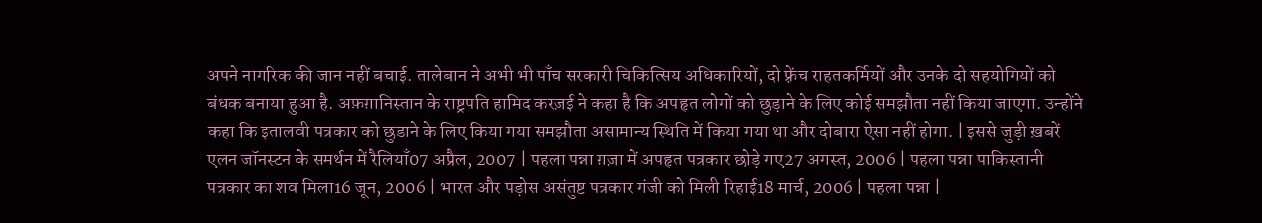अपने नागरिक की जान नहीं बचाई. तालेबान ने अभी भी पाँच सरकारी चिकित्सिय अधिकारियों, दो फ़्रेंच राहतकर्मियों और उनके दो सहयोगियों को बंधक बनाया हुआ है. अफ़ग़ानिस्तान के राष्ट्रपति हामिद करज़ई ने कहा है कि अपहृत लोगों को छुड़ाने के लिए कोई समझौता नहीं किया जाएगा. उन्होंने कहा कि इतालवी पत्रकार को छुडाने के लिए किया गया समझौता असामान्य स्थिति में किया गया था और दोबारा ऐसा नहीं होगा. | इससे जुड़ी ख़बरें एलन जॉनस्टन के समर्थन में रैलियाँ07 अप्रैल, 2007 | पहला पन्ना ग़ज़ा में अपहृत पत्रकार छोड़े गए27 अगस्त, 2006 | पहला पन्ना पाकिस्तानी पत्रकार का शव मिला16 जून, 2006 | भारत और पड़ोस असंतुष्ट पत्रकार गंजी को मिली रिहाई18 मार्च, 2006 | पहला पन्ना |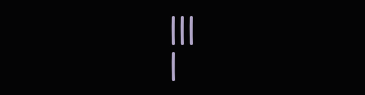|||
|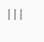|||